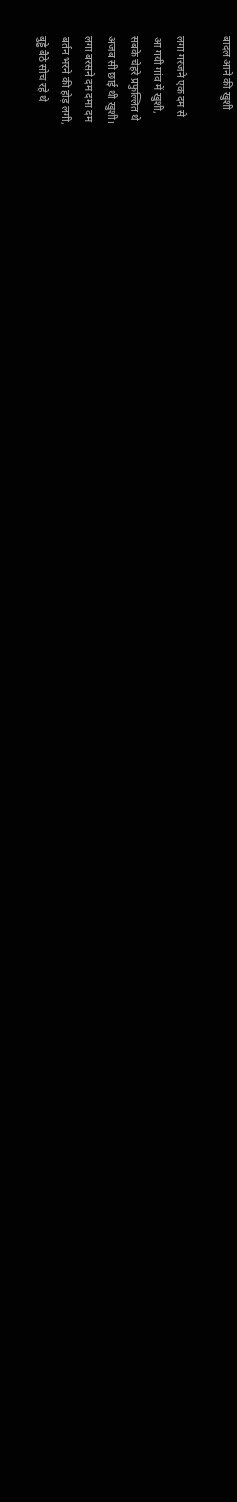बादल आने की खुशी

लगा गरजने एक दम से
आ गयी गांव में खुशी,
सबके चेहरे प्रफुल्लित थे
अजब सी छाई थी खुशी।
लगा बरसने दम दमा दम
बर्तन भरने की होड़ लगी,
बुड्ढे बैठे सोच रहे थे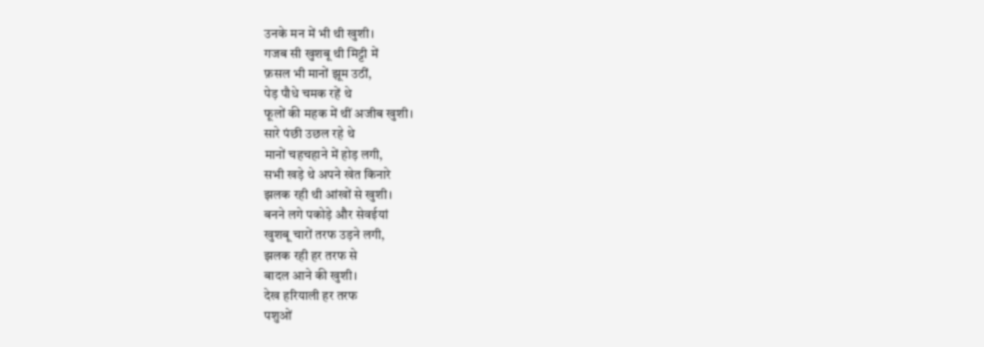उनके मन में भी थी खुशी।
गजब सी खुशबू थी मिट्टी में
फ़सल भी मानों झूम उठीं,
पेड़ पौधे चमक रहें थे
फूलों की महक में थीं अजीब खुशी।
सारे पंछी उछल रहे थे
मानों चहचहाने में होड़ लगी,
सभी खड़े थे अपने खेत किनारे
झलक रही थी आंखों से खुशी।
बनने लगे पकोड़े और सेवईयां
खुशबू चारों तरफ उड़ने लगी,
झलक रही हर तरफ से
बादल आने की खुशी।
देख हरियाली हर तरफ
पशुओं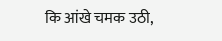कि आंखे चमक उठी,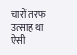चारों तरफ उत्साह था
ऐसी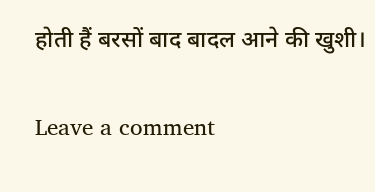होती हैं बरसों बाद बादल आने की खुशी।

Leave a comment